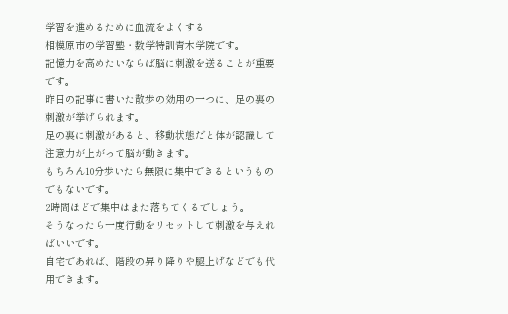学習を進めるために血流をよくする
相模原市の学習塾・数学特訓青木学院です。
記憶力を高めたいならば脳に刺激を送ることが重要です。
昨日の記事に書いた散歩の効用の一つに、足の裏の刺激が挙げられます。
足の裏に刺激があると、移動状態だと体が認識して注意力が上がって脳が動きます。
もちろん10分歩いたら無限に集中できるというものでもないです。
2時間ほどで集中はまた落ちてくるでしょう。
そうなったら一度行動をリセットして刺激を与えればいいです。
自宅であれば、階段の昇り降りや腿上げなどでも代用できます。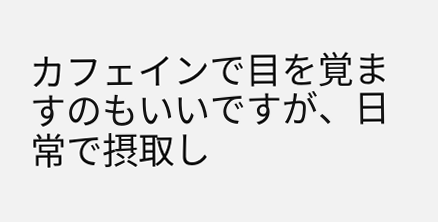カフェインで目を覚ますのもいいですが、日常で摂取し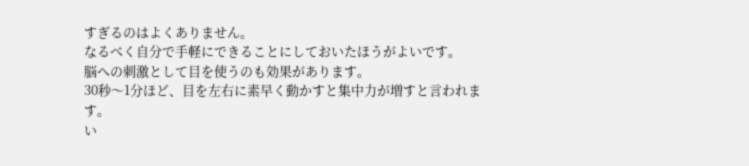すぎるのはよくありません。
なるべく自分で手軽にできることにしておいたほうがよいです。
脳への刺激として目を使うのも効果があります。
30秒〜1分ほど、目を左右に素早く動かすと集中力が増すと言われます。
い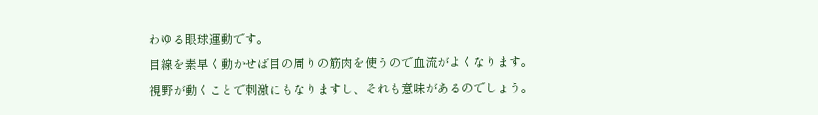わゆる眼球運動です。
目線を素早く動かせば目の周りの筋肉を使うので血流がよくなります。
視野が動くことで刺激にもなりますし、それも意味があるのでしょう。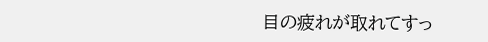目の疲れが取れてすっ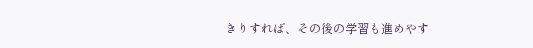きりすれば、その後の学習も進めやす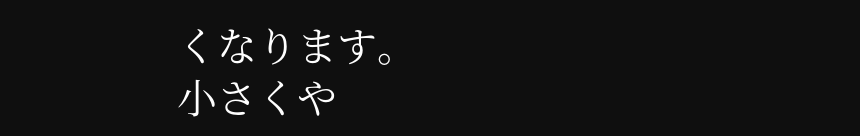くなります。
小さくや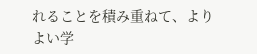れることを積み重ねて、よりよい学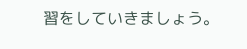習をしていきましょう。